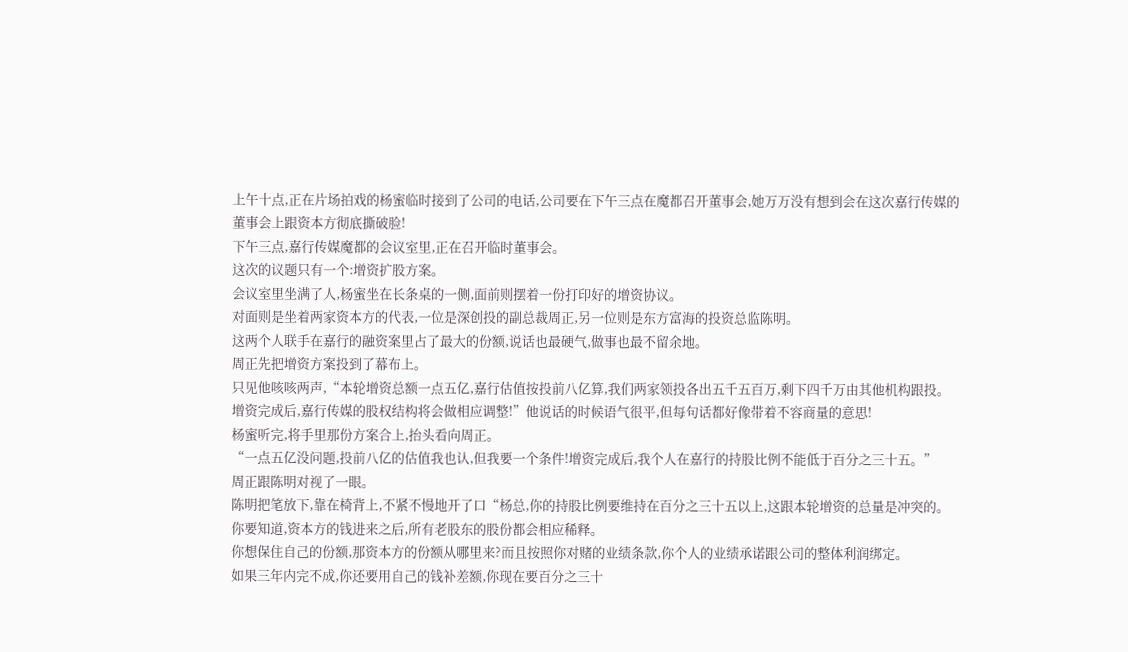上午十点,正在片场拍戏的杨蜜临时接到了公司的电话,公司要在下午三点在魔都召开董事会,她万万没有想到会在这次嘉行传媒的董事会上跟资本方彻底撕破脸!
下午三点,嘉行传媒魔都的会议室里,正在召开临时董事会。
这次的议题只有一个:增资扩股方案。
会议室里坐满了人,杨蜜坐在长条桌的一侧,面前则摆着一份打印好的增资协议。
对面则是坐着两家资本方的代表,一位是深创投的副总裁周正,另一位则是东方富海的投资总监陈明。
这两个人联手在嘉行的融资案里占了最大的份额,说话也最硬气,做事也最不留余地。
周正先把增资方案投到了幕布上。
只见他咳咳两声,“本轮增资总额一点五亿,嘉行估值按投前八亿算,我们两家领投各出五千五百万,剩下四千万由其他机构跟投。
增资完成后,嘉行传媒的股权结构将会做相应调整!”他说话的时候语气很平,但每句话都好像带着不容商量的意思!
杨蜜听完,将手里那份方案合上,抬头看向周正。
“一点五亿没问题,投前八亿的估值我也认,但我要一个条件!增资完成后,我个人在嘉行的持股比例不能低于百分之三十五。”
周正跟陈明对视了一眼。
陈明把笔放下,靠在椅背上,不紧不慢地开了口“杨总,你的持股比例要维持在百分之三十五以上,这跟本轮增资的总量是冲突的。
你要知道,资本方的钱进来之后,所有老股东的股份都会相应稀释。
你想保住自己的份额,那资本方的份额从哪里来?而且按照你对赌的业绩条款,你个人的业绩承诺跟公司的整体利润绑定。
如果三年内完不成,你还要用自己的钱补差额,你现在要百分之三十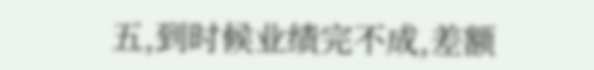五,到时候业绩完不成,差额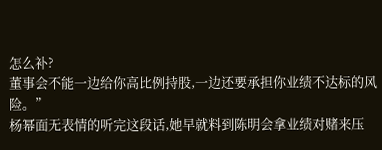怎么补?
董事会不能一边给你高比例持股,一边还要承担你业绩不达标的风险。”
杨幂面无表情的听完这段话,她早就料到陈明会拿业绩对赌来压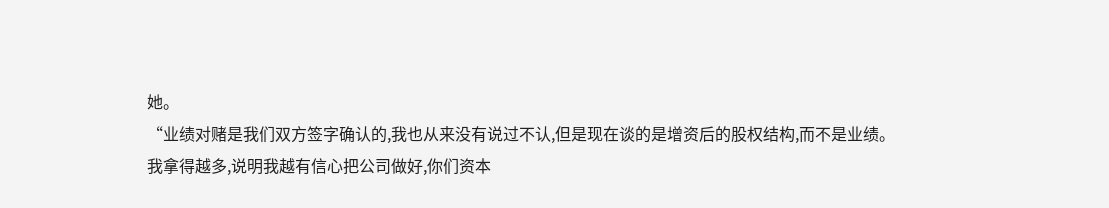她。
“业绩对赌是我们双方签字确认的,我也从来没有说过不认,但是现在谈的是增资后的股权结构,而不是业绩。
我拿得越多,说明我越有信心把公司做好,你们资本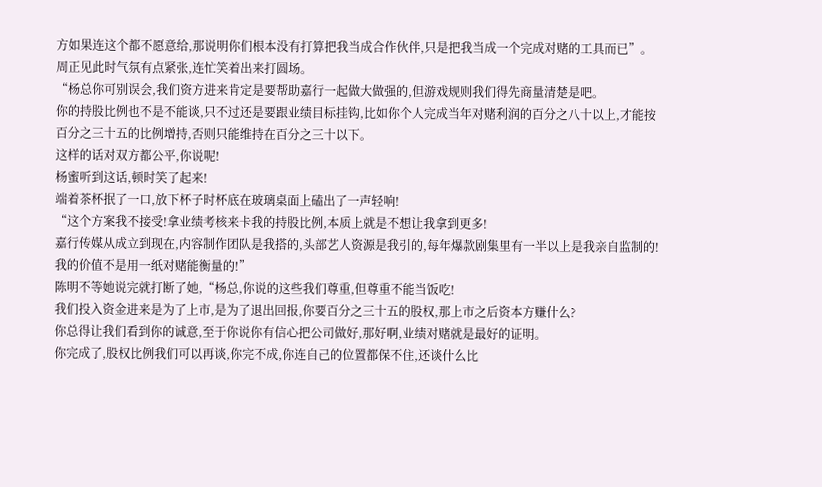方如果连这个都不愿意给,那说明你们根本没有打算把我当成合作伙伴,只是把我当成一个完成对赌的工具而已”。
周正见此时气氛有点紧张,连忙笑着出来打圆场。
“杨总你可别误会,我们资方进来肯定是要帮助嘉行一起做大做强的,但游戏规则我们得先商量清楚是吧。
你的持股比例也不是不能谈,只不过还是要跟业绩目标挂钩,比如你个人完成当年对赌利润的百分之八十以上,才能按百分之三十五的比例增持,否则只能维持在百分之三十以下。
这样的话对双方都公平,你说呢!
杨蜜听到这话,顿时笑了起来!
端着茶杯抿了一口,放下杯子时杯底在玻璃桌面上磕出了一声轻响!
“这个方案我不接受!拿业绩考核来卡我的持股比例,本质上就是不想让我拿到更多!
嘉行传媒从成立到现在,内容制作团队是我搭的,头部艺人资源是我引的,每年爆款剧集里有一半以上是我亲自监制的!我的价值不是用一纸对赌能衡量的!”
陈明不等她说完就打断了她,“杨总,你说的这些我们尊重,但尊重不能当饭吃!
我们投入资金进来是为了上市,是为了退出回报,你要百分之三十五的股权,那上市之后资本方赚什么?
你总得让我们看到你的诚意,至于你说你有信心把公司做好,那好啊,业绩对赌就是最好的证明。
你完成了,股权比例我们可以再谈,你完不成,你连自己的位置都保不住,还谈什么比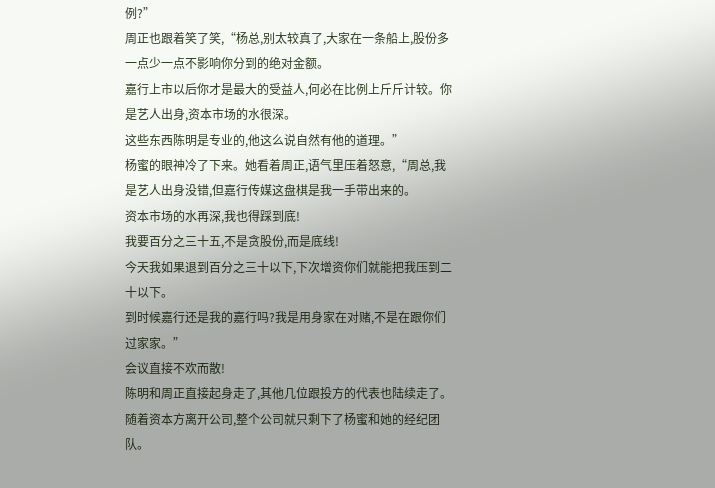例?”
周正也跟着笑了笑,“杨总,别太较真了,大家在一条船上,股份多一点少一点不影响你分到的绝对金额。
嘉行上市以后你才是最大的受益人,何必在比例上斤斤计较。你是艺人出身,资本市场的水很深。
这些东西陈明是专业的,他这么说自然有他的道理。”
杨蜜的眼神冷了下来。她看着周正,语气里压着怒意,“周总,我是艺人出身没错,但嘉行传媒这盘棋是我一手带出来的。
资本市场的水再深,我也得踩到底!
我要百分之三十五,不是贪股份,而是底线!
今天我如果退到百分之三十以下,下次增资你们就能把我压到二十以下。
到时候嘉行还是我的嘉行吗?我是用身家在对赌,不是在跟你们过家家。”
会议直接不欢而散!
陈明和周正直接起身走了,其他几位跟投方的代表也陆续走了。
随着资本方离开公司,整个公司就只剩下了杨蜜和她的经纪团队。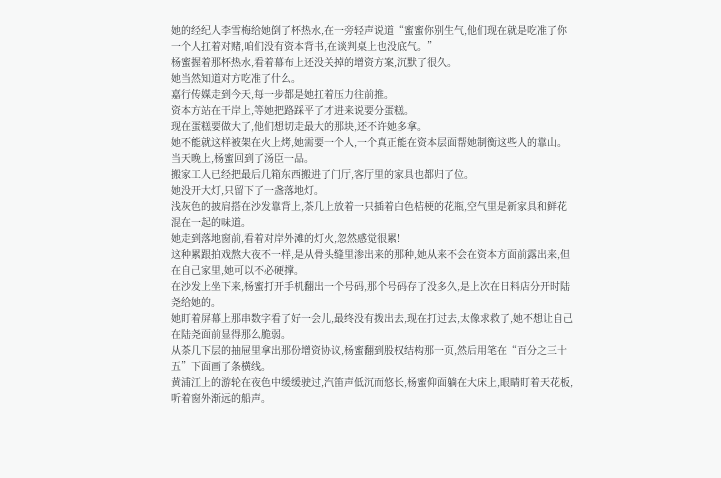她的经纪人李雪梅给她倒了杯热水,在一旁轻声说道“蜜蜜你别生气,他们现在就是吃准了你一个人扛着对赌,咱们没有资本背书,在谈判桌上也没底气。”
杨蜜握着那杯热水,看着幕布上还没关掉的增资方案,沉默了很久。
她当然知道对方吃准了什么。
嘉行传媒走到今天,每一步都是她扛着压力往前推。
资本方站在干岸上,等她把路踩平了才进来说要分蛋糕。
现在蛋糕要做大了,他们想切走最大的那块,还不许她多拿。
她不能就这样被架在火上烤,她需要一个人,一个真正能在资本层面帮她制衡这些人的靠山。
当天晚上,杨蜜回到了汤臣一品。
搬家工人已经把最后几箱东西搬进了门厅,客厅里的家具也都归了位。
她没开大灯,只留下了一盏落地灯。
浅灰色的披肩搭在沙发靠背上,茶几上放着一只插着白色桔梗的花瓶,空气里是新家具和鲜花混在一起的味道。
她走到落地窗前,看着对岸外滩的灯火,忽然感觉很累!
这种累跟拍戏熬大夜不一样,是从骨头缝里渗出来的那种,她从来不会在资本方面前露出来,但在自己家里,她可以不必硬撑。
在沙发上坐下来,杨蜜打开手机翻出一个号码,那个号码存了没多久,是上次在日料店分开时陆尧给她的。
她盯着屏幕上那串数字看了好一会儿,最终没有拨出去,现在打过去,太像求救了,她不想让自己在陆尧面前显得那么脆弱。
从茶几下层的抽屉里拿出那份增资协议,杨蜜翻到股权结构那一页,然后用笔在“百分之三十五”下面画了条横线。
黄浦江上的游轮在夜色中缓缓驶过,汽笛声低沉而悠长,杨蜜仰面躺在大床上,眼睛盯着天花板,听着窗外渐远的船声。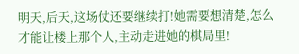明天,后天,这场仗还要继续打!她需要想清楚,怎么才能让楼上那个人,主动走进她的棋局里!